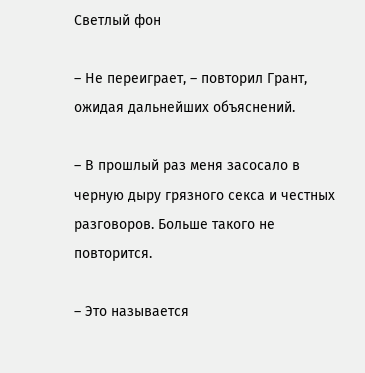Светлый фон

– Не переиграет, – повторил Грант, ожидая дальнейших объяснений.

– В прошлый раз меня засосало в черную дыру грязного секса и честных разговоров. Больше такого не повторится.

– Это называется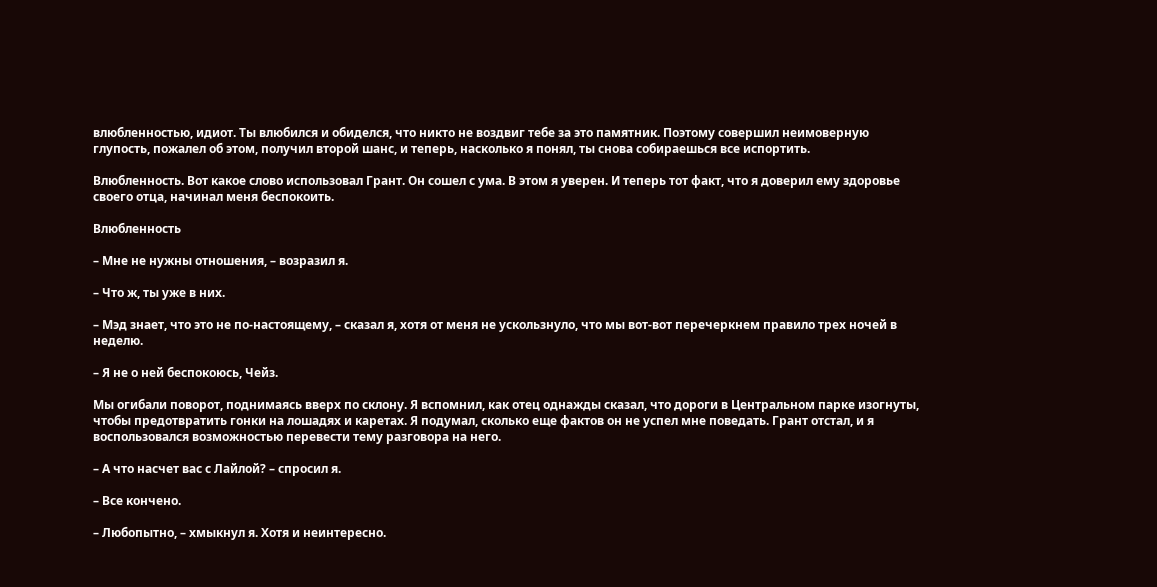влюбленностью, идиот. Ты влюбился и обиделся, что никто не воздвиг тебе за это памятник. Поэтому совершил неимоверную глупость, пожалел об этом, получил второй шанс, и теперь, насколько я понял, ты снова собираешься все испортить.

Влюбленность. Вот какое слово использовал Грант. Он сошел с ума. В этом я уверен. И теперь тот факт, что я доверил ему здоровье своего отца, начинал меня беспокоить.

Влюбленность

– Мне не нужны отношения, – возразил я.

– Что ж, ты уже в них.

– Мэд знает, что это не по-настоящему, – сказал я, хотя от меня не ускользнуло, что мы вот-вот перечеркнем правило трех ночей в неделю.

– Я не о ней беспокоюсь, Чейз.

Мы огибали поворот, поднимаясь вверх по склону. Я вспомнил, как отец однажды сказал, что дороги в Центральном парке изогнуты, чтобы предотвратить гонки на лошадях и каретах. Я подумал, сколько еще фактов он не успел мне поведать. Грант отстал, и я воспользовался возможностью перевести тему разговора на него.

– А что насчет вас с Лайлой? – спросил я.

– Все кончено.

– Любопытно, – хмыкнул я. Хотя и неинтересно.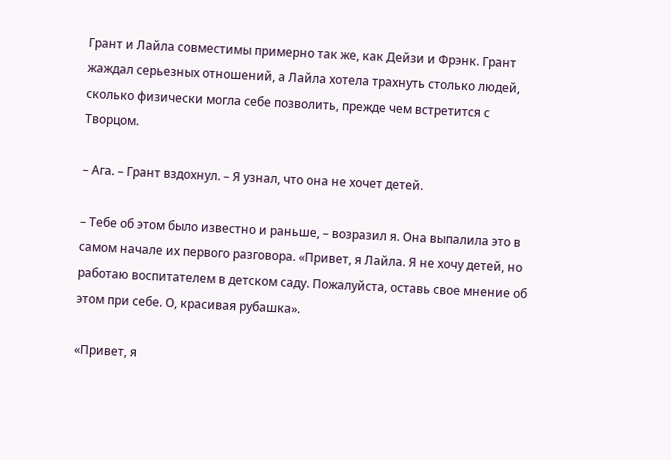Грант и Лайла совместимы примерно так же, как Дейзи и Фрэнк. Грант жаждал серьезных отношений, а Лайла хотела трахнуть столько людей, сколько физически могла себе позволить, прежде чем встретится с Творцом.

– Ага. – Грант вздохнул. – Я узнал, что она не хочет детей.

– Тебе об этом было известно и раньше, – возразил я. Она выпалила это в самом начале их первого разговора. «Привет, я Лайла. Я не хочу детей, но работаю воспитателем в детском саду. Пожалуйста, оставь свое мнение об этом при себе. О, красивая рубашка».

«Привет, я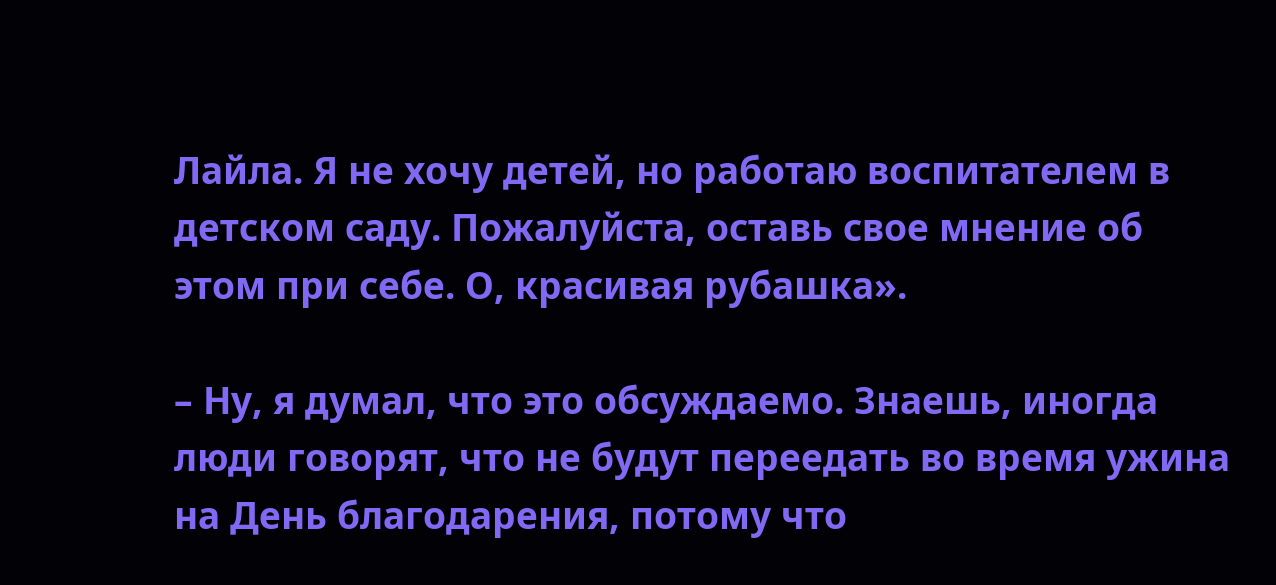Лайла. Я не хочу детей, но работаю воспитателем в детском саду. Пожалуйста, оставь свое мнение об этом при себе. О, красивая рубашка».

– Ну, я думал, что это обсуждаемо. Знаешь, иногда люди говорят, что не будут переедать во время ужина на День благодарения, потому что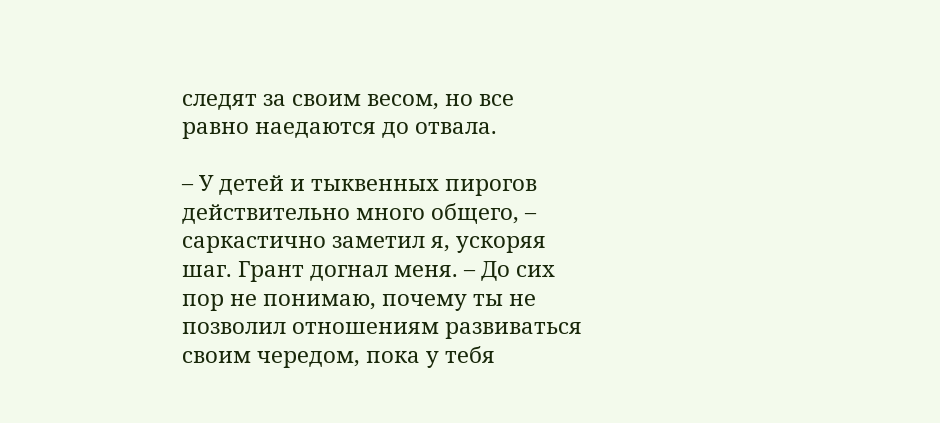следят за своим весом, но все равно наедаются до отвала.

– У детей и тыквенных пирогов действительно много общего, – саркастично заметил я, ускоряя шаг. Грант догнал меня. – До сих пор не понимаю, почему ты не позволил отношениям развиваться своим чередом, пока у тебя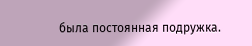была постоянная подружка.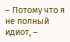– Потому что я не полный идиот, –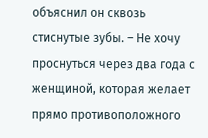объяснил он сквозь стиснутые зубы. – Не хочу проснуться через два года с женщиной, которая желает прямо противоположного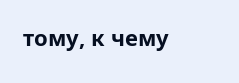тому, к чему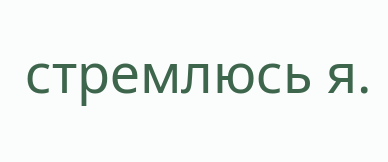стремлюсь я.